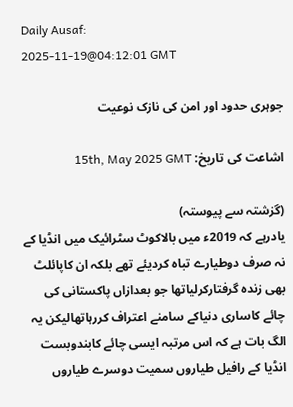Daily Ausaf:
2025-11-19@04:12:01 GMT

جوہری حدود اور امن کی نازک نوعیت

اشاعت کی تاریخ: 15th, May 2025 GMT

(گزشتہ سے پیوستہ)
یادرہے کہ 2019ء میں بالاکوٹ سٹرائیک میں انڈیا کے نہ صرف دوطیارے تباہ کردیئے تھے بلکہ ان کاپائلٹ بھی زندہ گرفتارکرلیاتھا جو بعدازاں پاکستانی کی چائے کاساری دنیاکے سامنے اعتراف کررہاتھالیکن یہ الگ بات ہے کہ اس مرتبہ ایسی چائے کابندوبست انڈیا کے رافیل طیاروں سمیت دوسرے طیاروں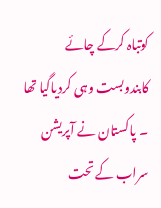کوتباہ کرکے چائے کابندوبست وہی کردیاگیا تھا ۔ پاکستان نے آپریشن سراب کے تحت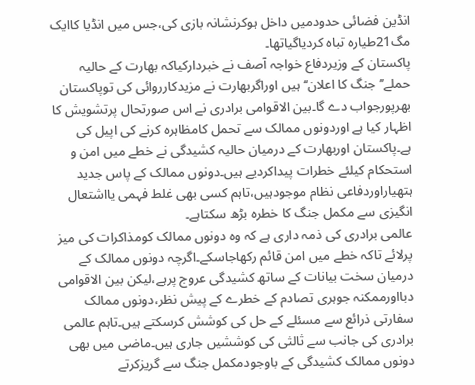انڈین فضائی حدودمیں داخل ہوکرنشانہ بازی کی،جس میں انڈیا کاایک مگ21طیارہ تباہ کردیاگیاتھا۔
پاکستان کے وزیردفاع خواجہ آصف نے خبردارکیاکہ بھارت کے حالیہ حملے’’جنگ کا اعلان‘‘ ہیں اوراگربھارت نے مزیدکارروائی کی توپاکستان بھرپورجواب دے گا۔بین الاقوامی برادری نے اس صورتحال پرتشویش کا اظہار کیا ہے اوردونوں ممالک سے تحمل کامظاہرہ کرنے کی اپیل کی ہے۔پاکستان اوربھارت کے درمیان حالیہ کشیدگی نے خطے میں امن و استحکام کیلئے خطرات پیداکردیے ہیں۔دونوں ممالک کے پاس جدید ہتھیاراوردفاعی نظام موجودہیں،تاہم کسی بھی غلط فہمی یااشتعال انگیزی سے مکمل جنگ کا خطرہ بڑھ سکتاہے۔
عالمی برادری کی ذمہ داری ہے کہ وہ دونوں ممالک کومذاکرات کی میز پرلائے تاکہ خطے میں امن قائم رکھاجاسکے۔اگرچہ دونوں ممالک کے درمیان سخت بیانات کے ساتھ کشیدگی عروج پرہے،لیکن بین الاقوامی دبااورممکنہ جوہری تصادم کے خطرے کے پیش نظر،دونوں ممالک سفارتی ذرائع سے مسئلے کے حل کی کوشش کرسکتے ہیں۔تاہم عالمی برادری کی جانب سے ثالثی کی کوششیں جاری ہیں۔ماضی میں بھی دونوں ممالک کشیدگی کے باوجودمکمل جنگ سے گریزکرتے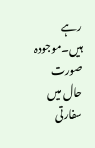رہے ہیں۔موجودہ صورت حال میں سفارتی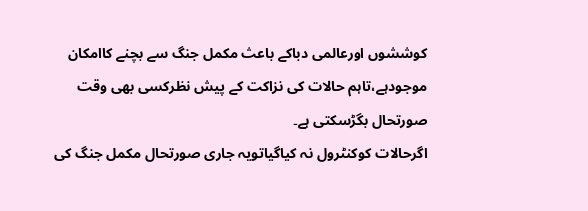کوششوں اورعالمی دباکے باعث مکمل جنگ سے بچنے کاامکان موجودہے،تاہم حالات کی نزاکت کے پیش نظرکسی بھی وقت صورتحال بگڑسکتی ہے۔
اگرحالات کوکنٹرول نہ کیاگیاتویہ جاری صورتحال مکمل جنگ کی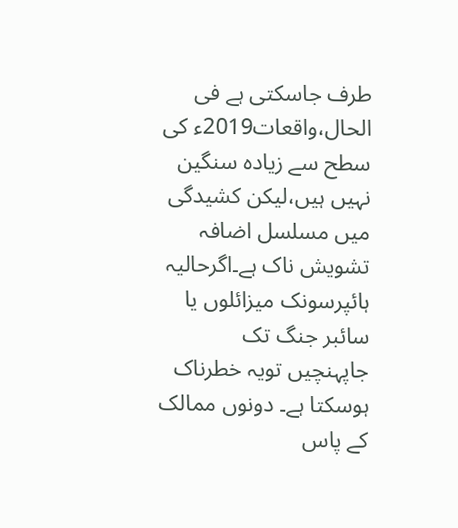طرف جاسکتی ہے فی الحال،واقعات2019ء کی سطح سے زیادہ سنگین نہیں ہیں،لیکن کشیدگی میں مسلسل اضافہ تشویش ناک ہے۔اگرحالیہ ہائپرسونک میزائلوں یا سائبر جنگ تک جاپہنچیں تویہ خطرناک ہوسکتا ہے۔ دونوں ممالک کے پاس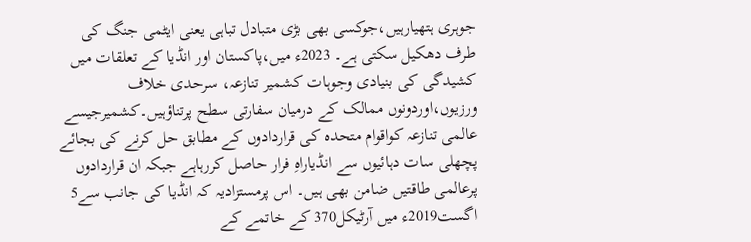جوہری ہتھیارہیں،جوکسی بھی بڑی متبادل تباہی یعنی ایٹمی جنگ کی طرف دھکیل سکتی ہے۔ 2023ء میں،پاکستان اور انڈیا کے تعلقات میں کشیدگی کی بنیادی وجوہات کشمیر تنازعہ، سرحدی خلاف ورزیوں،اوردونوں ممالک کے درمیان سفارتی سطح پرتناؤہیں۔کشمیرجیسے عالمی تنازعہ کواقوام متحدہ کی قراردادوں کے مطابق حل کرنے کی بجائے پچھلی سات دہائیوں سے انڈیاراہِ فرار حاصل کررہاہے جبکہ ان قراردادوں پرعالمی طاقتیں ضامن بھی ہیں۔ اس پرمستزادیہ کہ انڈیا کی جانب سے5 اگست2019ء میں آرٹیکل370 کے خاتمے کے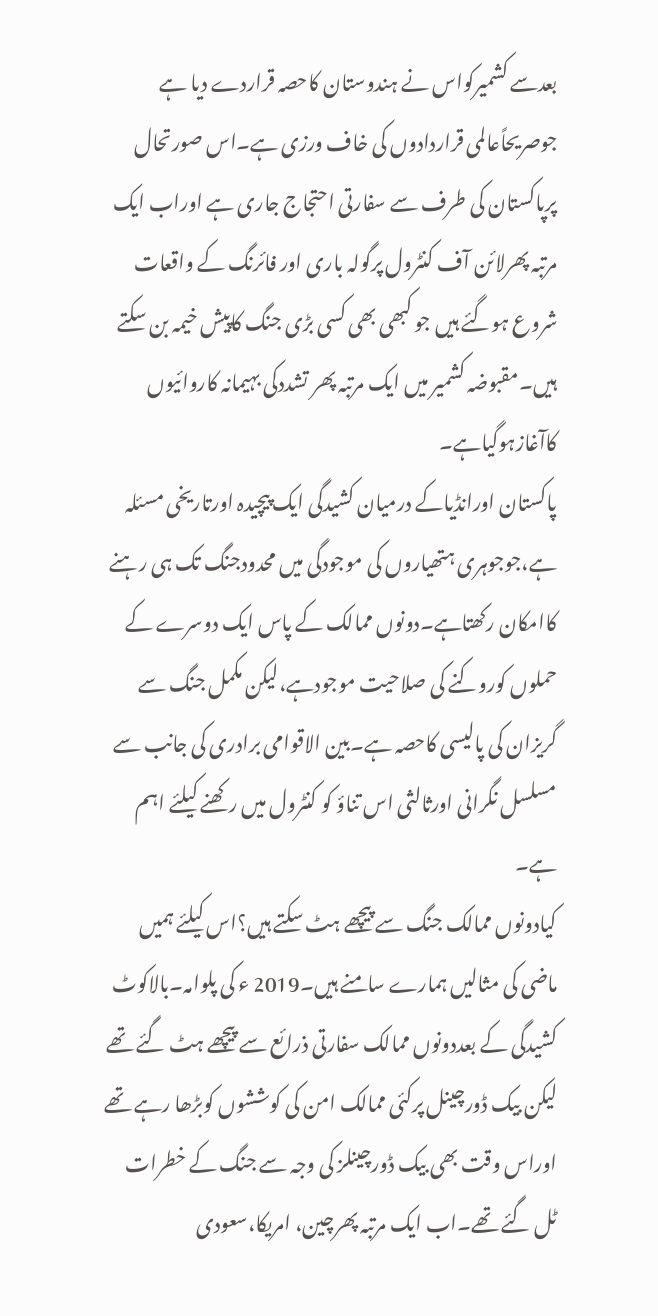بعدسے کشمیرکواس نے ہندوستان کاحصہ قراردے دیا ہے جوصریحاًعالمی قراردادوں کی خاف ورزی ہے۔اس صورتحال پرپاکستان کی طرف سے سفارتی احتجاج جاری ہے اوراب ایک مرتبہ پھرلائن آف کنٹرول پرگولہ باری اور فائرنگ کے واقعات شروع ہوگئے ہیں جو کبھی بھی کسی بڑی جنگ کاپیش خیمہ بن سکتے ہیں۔مقبوضہ کشمیر میں ایک مرتبہ پھر تشددکی بہیمانہ کاروائیوں کاآغازہوگیاہے۔
پاکستان اورانڈیاکے درمیان کشیدگی ایک پیچیدہ اورتاریخی مسئلہ ہے،جوجوہری ہتھیاروں کی موجودگی میں محدودجنگ تک ہی رہنے کاامکان رکھتاہے۔دونوں ممالک کے پاس ایک دوسرے کے حملوں کوروکنے کی صلاحیت موجودہے،لیکن مکمل جنگ سے گریزان کی پالیسی کاحصہ ہے۔بین الاقوامی برادری کی جانب سے مسلسل نگرانی اورثالثی اس تناؤ کو کنٹرول میں رکھنے کیلئے اہم ہے۔
کیادونوں ممالک جنگ سے پیچھے ہٹ سکتے ہیں؟اس کیلئے ہمیں ماضی کی مثالیں ہمارے سامنے ہیں۔2019 ء کی پلوامہ۔بالاکوٹ کشیدگی کے بعددونوں ممالک سفارتی ذرائع سے پیچھے ہٹ گئے تھے لیکن بیک ڈورچینل پرکئی ممالک امن کی کوششوں کوبڑھا رہے تھے اوراس وقت بھی بیک ڈورچینلز کی وجہ سے جنگ کے خطرات ٹل گئے تھے۔اب ایک مرتبہ پھرچین، امریکا،سعودی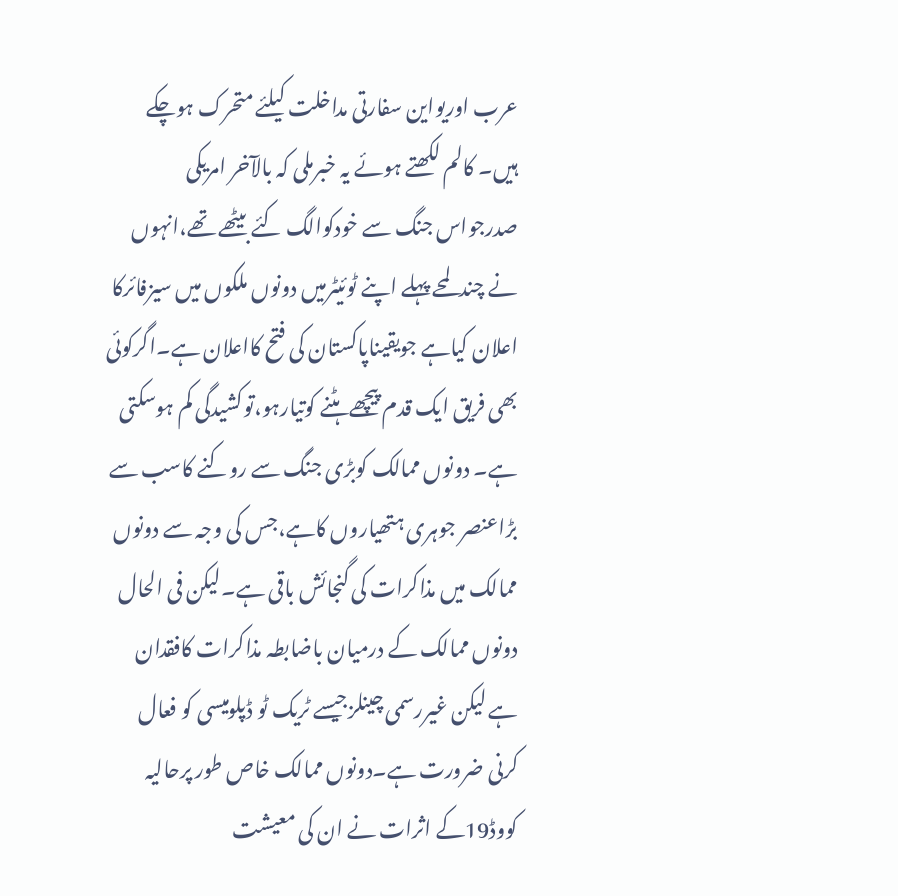عرب اوریواین سفارتی مداخلت کیلئے متحرک ہوچکے ہیں۔ کالم لکھتے ہوئے یہ خبرملی کہ بالآخر امریکی صدرجواس جنگ سے خودکوالگ کئے بیٹھے تھے،انہوں نے چندلمحے پہلے اپنے ٹوئیٹرمیں دونوں ملکوں میں سیزفائرکا اعلان کیاہے جویقیناپاکستان کی فتح کااعلان ہے۔اگرکوئی بھی فریق ایک قدم پیچھے ہٹنے کوتیارہو،توکشیدگی کم ہوسکتی ہے۔ دونوں ممالک کوبڑی جنگ سے روکنے کاسب سے بڑاعنصر جوہری ہتھیاروں کاہے،جس کی وجہ سے دونوں ممالک میں مذاکرات کی گنجائش باقی ہے۔لیکن فی الحال دونوں ممالک کے درمیان باضابطہ مذاکرات کافقدان ہے لیکن غیررسمی چینلزجیسے ٹریک ٹو ڈپلومیسی کو فعال کرنی ضرورت ہے۔دونوں ممالک خاص طور پرحالیہ کووڈ19کے اثرات نے ان کی معیشت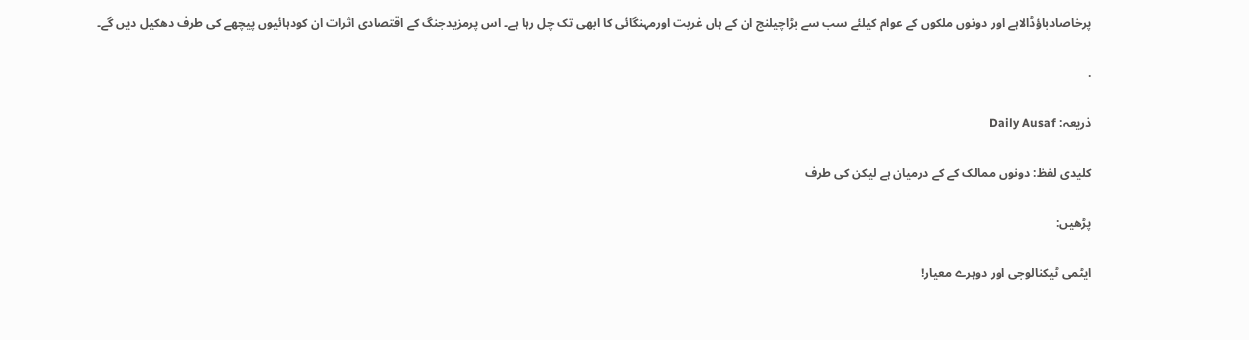پرخاصادباؤڈالاہے اور دونوں ملکوں کے عوام کیلئے سب سے بڑاچیلنج ان کے ہاں غربت اورمہنگائی کا ابھی تک چل رہا ہے۔ اس پرمزیدجنگ کے اقتصادی اثرات ان کودہائیوں پیچھے کی طرف دھکیل دیں گے۔

.

ذریعہ: Daily Ausaf

کلیدی لفظ: دونوں ممالک کے کے درمیان ہے لیکن کی طرف

پڑھیں:

ایٹمی ٹیکنالوجی اور دوہرے معیار!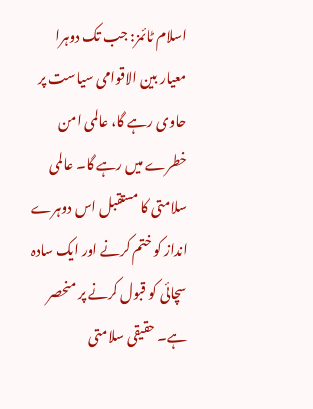اسلام ٹائمز: جب تک دوہرا معیار بین الاقوامی سیاست پر حاوی رہے گا، عالمی امن خطرے میں رہے گا۔ عالمی سلامتی کا مستقبل اس دوہرے انداز کو ختم کرنے اور ایک سادہ سچائی کو قبول کرنے پر منحصر ہے۔ حقیقی سلامتی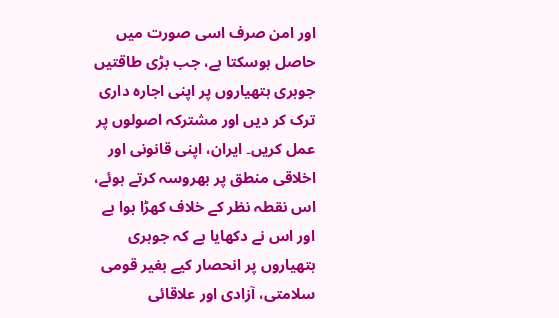اور امن صرف اسی صورت میں حاصل ہوسکتا ہے، جب بڑی طاقتیں جوہری ہتھیاروں پر اپنی اجارہ داری ترک کر دیں اور مشترکہ اصولوں پر عمل کریں۔ ایران، اپنی قانونی اور اخلاقی منطق پر بھروسہ کرتے ہوئے، اس نقطہ نظر کے خلاف کھڑا ہوا ہے اور اس نے دکھایا ہے کہ جوہری ہتھیاروں پر انحصار کیے بغیر قومی سلامتی، آزادی اور علاقائی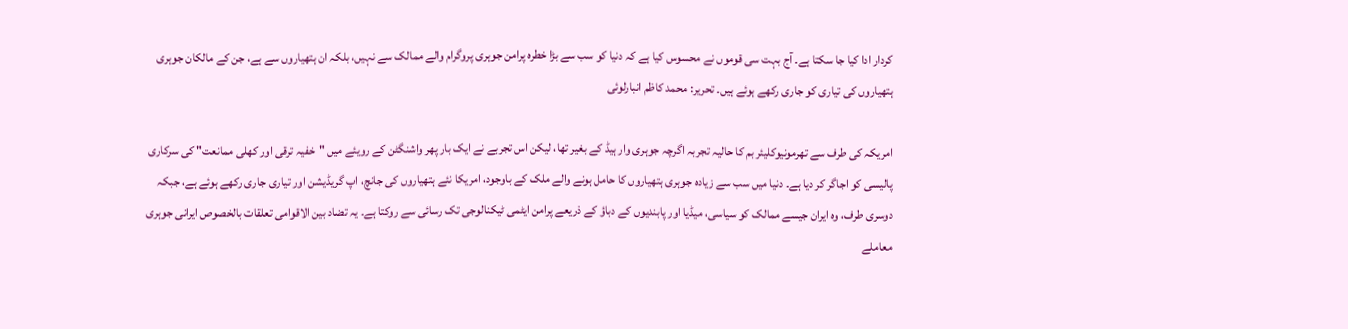کردار ادا کیا جا سکتا ہے۔ آج بہت سی قوموں نے محسوس کیا ہے کہ دنیا کو سب سے بڑا خطرہ پرامن جوہری پروگرام والے ممالک سے نہیں، بلکہ ان ہتھیاروں سے ہے، جن کے مالکان جوہری ہتھیاروں کی تیاری کو جاری رکھے ہوئے ہیں۔ تحریر: محمد کاظم انبارلوئی

امریکہ کی طرف سے تھرمونیوکلیئر بم کا حالیہ تجربہ اگرچہ جوہری وار ہیڈ کے بغیر تھا، لیکن اس تجربے نے ایک بار پھر واشنگٹن کے رویئے میں "خفیہ ترقی اور کھلی ممانعت" کی سرکاری پالیسی کو اجاگر کر دیا ہے۔ دنیا میں سب سے زیادہ جوہری ہتھیاروں کا حامل ہونے والے ملک کے باوجود، امریکا نئے ہتھیاروں کی جانچ، اپ گریڈیشن اور تیاری جاری رکھے ہوئے ہے، جبکہ دوسری طرف، وہ ایران جیسے ممالک کو سیاسی، میڈیا اور پابندیوں کے دباؤ کے ذریعے پرامن ایٹمی ٹیکنالوجی تک رسائی سے روکتا ہے۔ یہ تضاد بین الاقوامی تعلقات بالخصوص ایرانی جوہری معاملے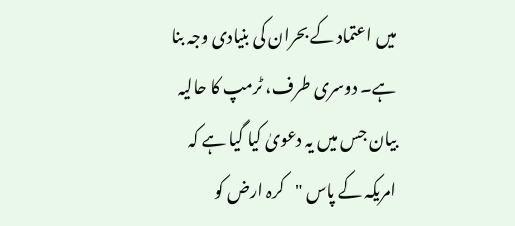میں اعتماد کے بحران کی بنیادی وجہ بنا ہے۔ دوسری طرف، ٹرمپ کا حالیہ بیان جس میں یہ دعویٰ کیا گیا ہے کہ امریکہ کے پاس "کرہ ارض کو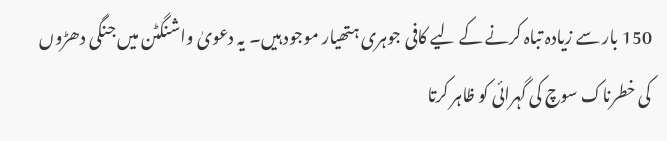150 بار سے زیادہ تباہ کرنے کے لیے کافی جوہری ہتھیار موجود ہیں۔ یہ دعویٰ واشنگٹن میں جنگی دھڑوں کی خطرناک سوچ کی گہرائی کو ظاہر کرتا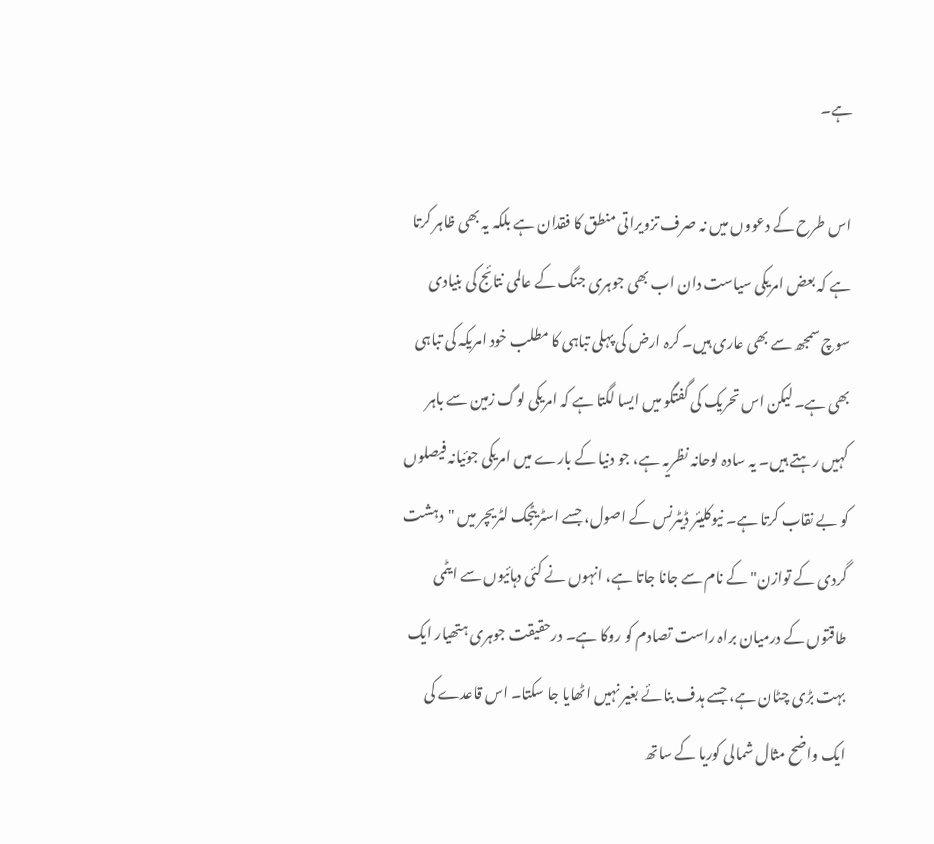ہے۔

اس طرح کے دعووں میں نہ صرف تزویراتی منطق کا فقدان ہے بلکہ یہ بھی ظاہر کرتا ہے کہ بعض امریکی سیاست دان اب بھی جوہری جنگ کے عالمی نتائج کی بنیادی سوچ سمجھ سے بھی عاری ہیں۔ کرہ ارض کی پہلی تباہی کا مطلب خود امریکہ کی تباہی بھی ہے۔ لیکن اس تحریک کی گفتگو میں ایسا لگتا ہے کہ امریکی لوگ زمین سے باہر کہیں رہتے ہیں۔ یہ سادہ لوحانہ نظریہ ہے، جو دنیا کے بارے میں امریکی جوئیانہ فیصلوں کو بے نقاب کرتا ہے۔ نیوکلیئر ڈیٹرنس کے اصول، جسے اسٹریٹجک لٹریچر میں "دہشت گردی کے توازن" کے نام سے جانا جاتا ہے، انہوں نے کئی دہائیوں سے ایٹمی طاقتوں کے درمیان براہ راست تصادم کو روکا ہے۔ درحقیقت جوہری ہتھیار ایک بہت بڑی چٹان ہے، جسے ہدف بنائے بغیر نہیں اٹھایا جا سکتا۔ اس قاعدے کی ایک واضح مثال شمالی کوریا کے ساتھ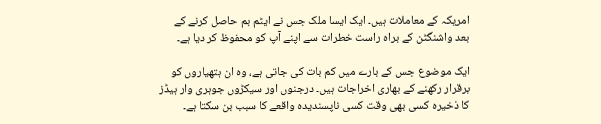امریکہ کے معاملات ہیں۔ ایک ایسا ملک جس نے ایٹم بم حاصل کرنے کے بعد واشنگٹن کے براہ راست خطرات سے اپنے آپ کو محفوظ کر دیا ہے۔

ایک موضوع جس کے بارے میں کم بات کی جاتی ہے، وہ ان ہتھیاروں کو برقرار رکھنے کے بھاری اخراجات ہیں۔ درجنوں اور سیکڑوں جوہری وار ہیڈز کا ذخیرہ کسی بھی وقت کسی ناپسندیدہ واقعے کا سبب بن سکتا ہے۔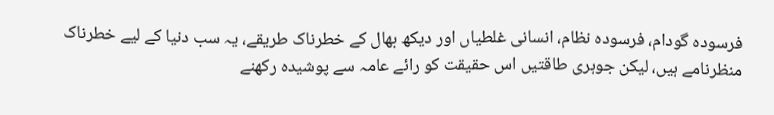فرسودہ گودام، فرسودہ نظام، انسانی غلطیاں اور دیکھ بھال کے خطرناک طریقے، یہ سب دنیا کے لیے خطرناک منظرنامے ہیں، لیکن جوہری طاقتیں اس حقیقت کو رائے عامہ سے پوشیدہ رکھنے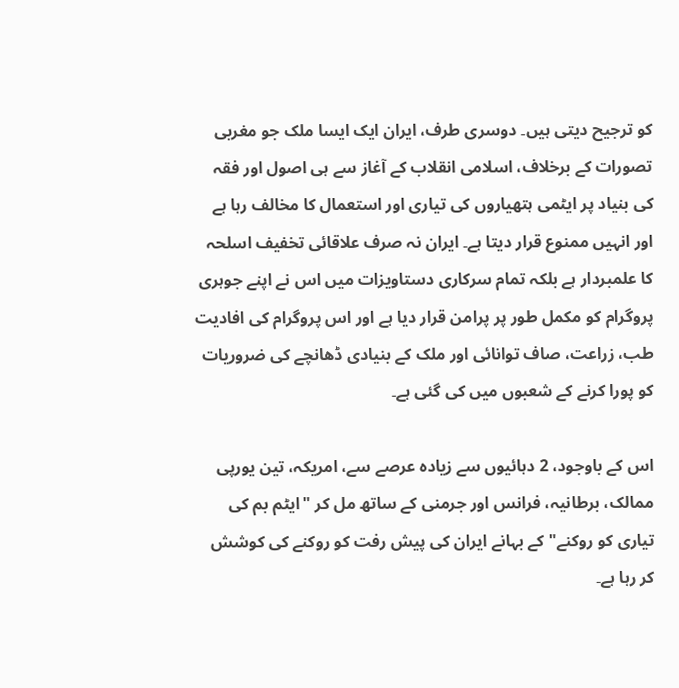کو ترجیح دیتی ہیں۔ دوسری طرف، ایران ایک ایسا ملک جو مغربی تصورات کے برخلاف، اسلامی انقلاب کے آغاز سے ہی اصول اور فقہ کی بنیاد پر ایٹمی ہتھیاروں کی تیاری اور استعمال کا مخالف رہا ہے اور انہیں ممنوع قرار دیتا ہے۔ ایران نہ صرف علاقائی تخفیف اسلحہ کا علمبردار ہے بلکہ تمام سرکاری دستاویزات میں اس نے اپنے جوہری پروگرام کو مکمل طور پر پرامن قرار دیا ہے اور اس پروگرام کی افادیت طب، زراعت، صاف توانائی اور ملک کے بنیادی ڈھانچے کی ضروریات کو پورا کرنے کے شعبوں میں کی گئی ہے۔

اس کے باوجود، 2 دہائیوں سے زیادہ عرصے سے، امریکہ، تین یورپی ممالک، برطانیہ، فرانس اور جرمنی کے ساتھ مل کر "ایٹم بم کی تیاری کو روکنے" کے بہانے ایران کی پیش رفت کو روکنے کی کوشش کر رہا ہے۔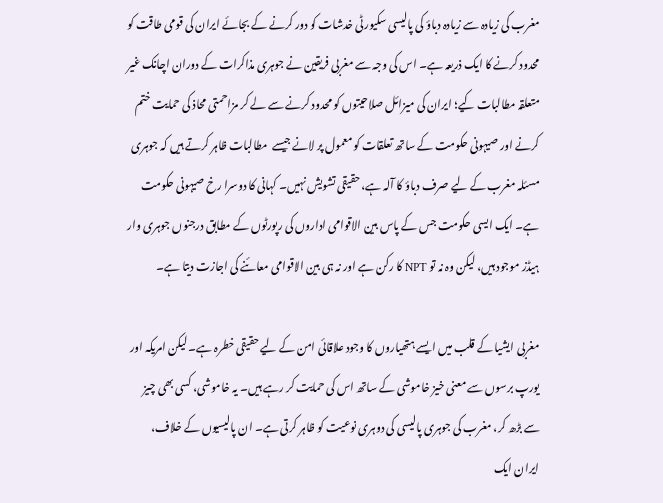مغرب کی زیادہ سے زیادہ دباؤ کی پالیسی سکیورٹی خدشات کو دور کرنے کے بجائے ایران کی قومی طاقت کو محدود کرنے کا ایک ذریعہ ہے۔ اس کی وجہ سے مغربی فریقین نے جوہری مذاکرات کے دوران اچانک غیر متعلقہ مطالبات کیے؛ ایران کی میزائل صلاحیتوں کو محدود کرنے سے لے کر مزاحمتی محاذ کی حمایت ختم کرنے اور صیہونی حکومت کے ساتھ تعلقات کو معمول پر لانے جیسے  مطالبات ظاہر کرتے ہیں کہ جوہری مسئلہ مغرب کے لیے صرف دباؤ کا آلہ ہے، حقیقی تشویش نہیں۔ کہانی کا دوسرا رخ صیہونی حکومت ہے۔ ایک ایسی حکومت جس کے پاس بین الاقوامی اداروں کی رپورٹوں کے مطابق درجنوں جوہری وار ہیڈز موجود ہیں، لیکن وہ نہ تو NPT کا رکن ہے اور نہ ہی بین الاقوامی معائنے کی اجازت دیتا ہے۔

مغربی ایشیا کے قلب میں ایسے ہتھیاروں کا وجود علاقائی امن کے لیے حقیقی خطرہ ہے۔ لیکن امریکہ اور یورپ برسوں سے معنی خیز خاموشی کے ساتھ اس کی حمایت کر رہے ہیں۔ یہ خاموشی، کسی بھی چیز سے بڑھ کر، مغرب کی جوہری پالیسی کی دوہری نوعیت کو ظاہر کرتی ہے۔ ان پالیسیوں کے خلاف، ایران ایک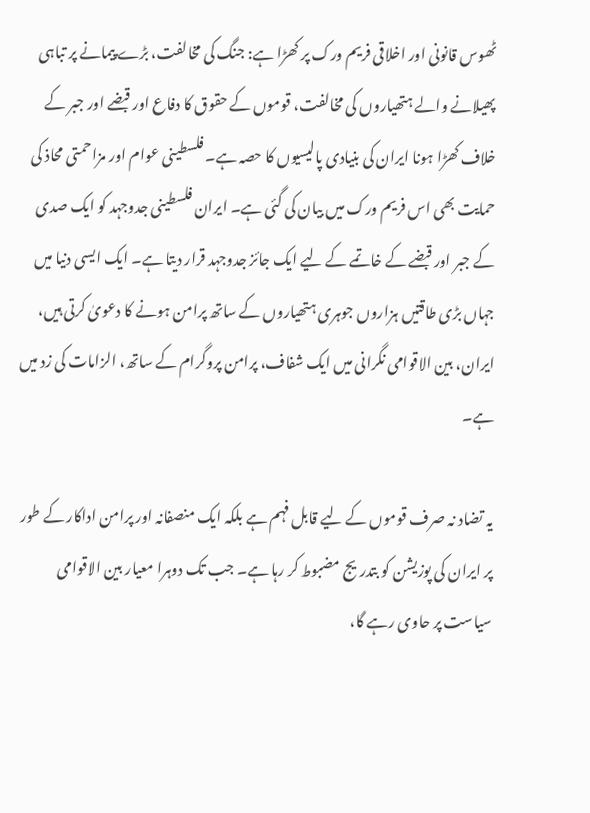ٹھوس قانونی اور اخلاقی فریم ورک پر کھڑا ہے: جنگ کی مخالفت، بڑے پیمانے پر تباہی پھیلانے والے ہتھیاروں کی مخالفت، قوموں کے حقوق کا دفاع اور قبضے اور جبر کے خلاف کھڑا ہونا ایران کی بنیادی پالیسیوں کا حصہ ہے۔ فلسطینی عوام اور مزاحمتی محاذ کی حمایت بھی اس فریم ورک میں بیان کی گئی ہے۔ ایران فلسطینی جدوجہد کو ایک صدی کے جبر اور قبضے کے خاتمے کے لیے ایک جائز جدوجہد قرار دیتا ہے۔ ایک ایسی دنیا میں جہاں بڑی طاقتیں ہزاروں جوہری ہتھیاروں کے ساتھ پرامن ہونے کا دعویٰ کرتی ہیں، ایران، بین الاقوامی نگرانی میں ایک شفاف، پرامن پروگرام کے ساتھ، الزامات کی زد میں ہے۔

یہ تضاد نہ صرف قوموں کے لیے قابل فہم ہے بلکہ ایک منصفانہ اور پرامن اداکار کے طور پر ایران کی پوزیشن کو بتدریج مضبوط کر رہا ہے۔ جب تک دوہرا معیار بین الاقوامی سیاست پر حاوی رہے گا،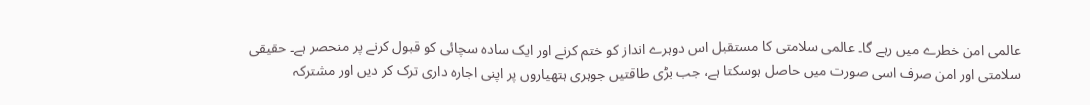عالمی امن خطرے میں رہے گا۔ عالمی سلامتی کا مستقبل اس دوہرے انداز کو ختم کرنے اور ایک سادہ سچائی کو قبول کرنے پر منحصر ہے۔ حقیقی سلامتی اور امن صرف اسی صورت میں حاصل ہوسکتا ہے، جب بڑی طاقتیں جوہری ہتھیاروں پر اپنی اجارہ داری ترک کر دیں اور مشترکہ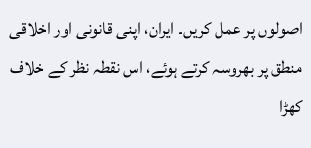اصولوں پر عمل کریں۔ ایران، اپنی قانونی اور اخلاقی منطق پر بھروسہ کرتے ہوئے، اس نقطہ نظر کے خلاف کھڑا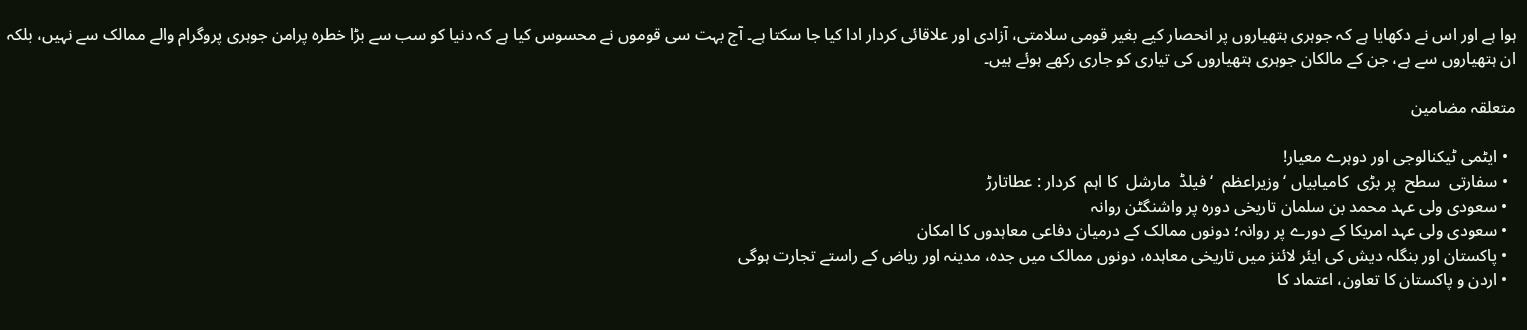ہوا ہے اور اس نے دکھایا ہے کہ جوہری ہتھیاروں پر انحصار کیے بغیر قومی سلامتی، آزادی اور علاقائی کردار ادا کیا جا سکتا ہے۔ آج بہت سی قوموں نے محسوس کیا ہے کہ دنیا کو سب سے بڑا خطرہ پرامن جوہری پروگرام والے ممالک سے نہیں، بلکہ ان ہتھیاروں سے ہے، جن کے مالکان جوہری ہتھیاروں کی تیاری کو جاری رکھے ہوئے ہیں۔

متعلقہ مضامین

  • ایٹمی ٹیکنالوجی اور دوہرے معیار!
  • سفارتی  سطح  پر بڑی  کامیابیاں ‘ وزیراعظم  ‘ فیلڈ  مارشل  کا اہم  کردار : عطاتارڑ
  • سعودی ولی عہد محمد بن سلمان تاریخی دورہ پر واشنگٹن روانہ
  • سعودی ولی عہد امریکا کے دورے پر روانہ؛ دونوں ممالک کے درمیان دفاعی معاہدوں کا امکان
  • پاکستان اور بنگلہ دیش کی ایئر لائنز میں تاریخی معاہدہ، دونوں ممالک میں جدہ، مدینہ اور ریاض کے راستے تجارت ہوگی
  • اردن و پاکستان کا تعاون، اعتماد کا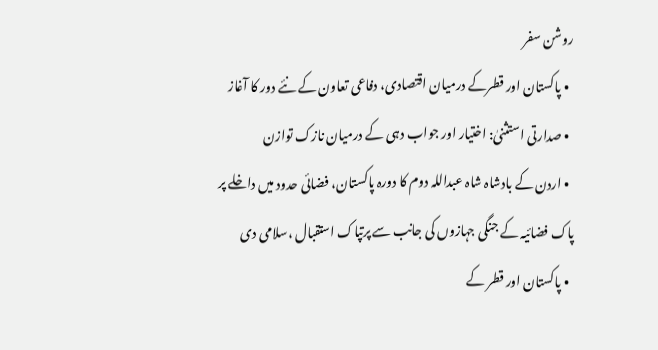روشن سفر
  • پاکستان اور قطرکے درمیان اقتصادی، دفاعی تعاون کے نئے دور کا آغاز
  • صدارتی استثنیٰ: اختیار اور جواب دہی کے درمیان نازک توازن
  • اردن کے بادشاہ شاہ عبداللہ دوم کا دورہ پاکستان، فضائی حدود میں داخلے پر پاک فضائیہ کے جنگی جہازوں کی جانب سے پرتپاک استقبال ،سلامی دی
  • پاکستان اور قطر کے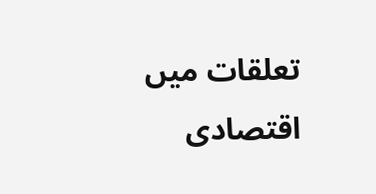تعلقات میں اقتصادی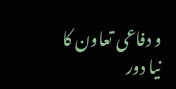و دفاعی تعاون کا نیا دور